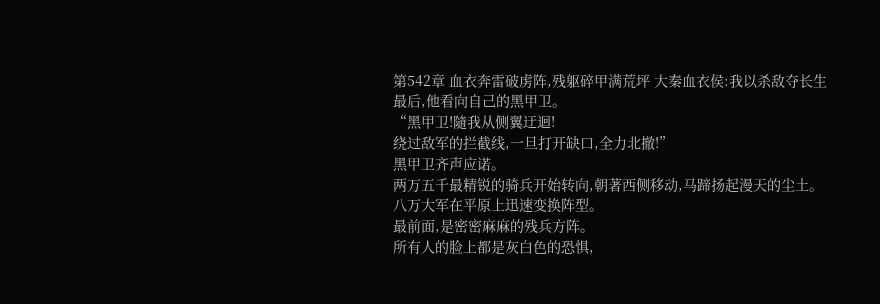第542章 血衣奔雷破虏阵,残躯碎甲满荒坪 大秦血衣侯:我以杀敌夺长生
最后,他看向自己的黑甲卫。
“黑甲卫!隨我从侧翼迂迴!
绕过敌军的拦截线,一旦打开缺口,全力北撤!”
黑甲卫齐声应诺。
两万五千最精锐的骑兵开始转向,朝著西侧移动,马蹄扬起漫天的尘土。
八万大军在平原上迅速变换阵型。
最前面,是密密麻麻的残兵方阵。
所有人的脸上都是灰白色的恐惧,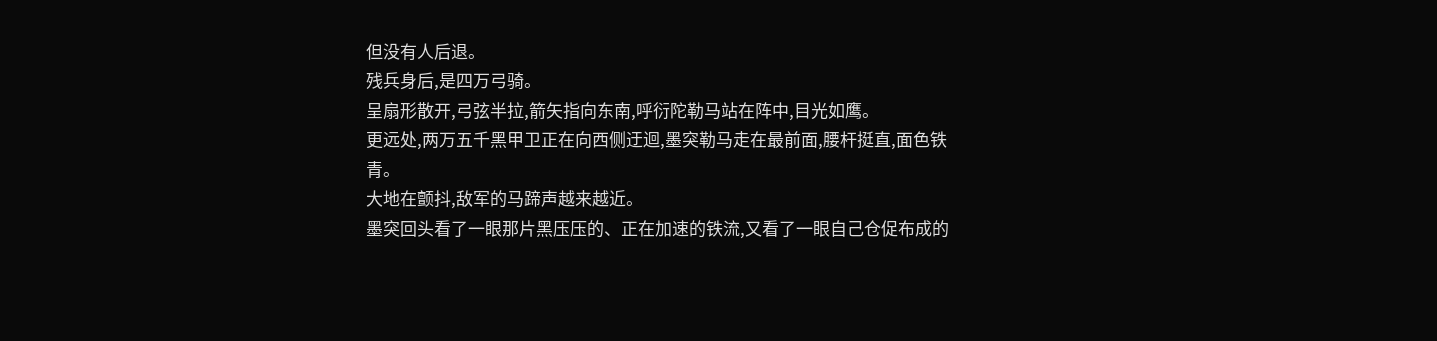但没有人后退。
残兵身后,是四万弓骑。
呈扇形散开,弓弦半拉,箭矢指向东南,呼衍陀勒马站在阵中,目光如鹰。
更远处,两万五千黑甲卫正在向西侧迂迴,墨突勒马走在最前面,腰杆挺直,面色铁青。
大地在颤抖,敌军的马蹄声越来越近。
墨突回头看了一眼那片黑压压的、正在加速的铁流,又看了一眼自己仓促布成的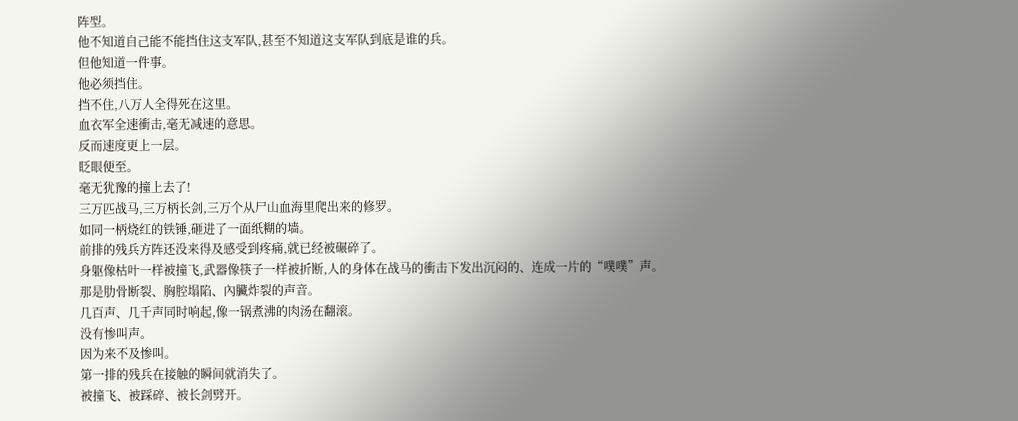阵型。
他不知道自己能不能挡住这支军队,甚至不知道这支军队到底是谁的兵。
但他知道一件事。
他必须挡住。
挡不住,八万人全得死在这里。
血衣军全速衝击,毫无减速的意思。
反而速度更上一层。
眨眼便至。
毫无犹豫的撞上去了!
三万匹战马,三万柄长剑,三万个从尸山血海里爬出来的修罗。
如同一柄烧红的铁锤,砸进了一面纸糊的墙。
前排的残兵方阵还没来得及感受到疼痛,就已经被碾碎了。
身躯像枯叶一样被撞飞,武器像筷子一样被折断,人的身体在战马的衝击下发出沉闷的、连成一片的“噗噗”声。
那是肋骨断裂、胸腔塌陷、內臟炸裂的声音。
几百声、几千声同时响起,像一锅煮沸的肉汤在翻滚。
没有惨叫声。
因为来不及惨叫。
第一排的残兵在接触的瞬间就消失了。
被撞飞、被踩碎、被长剑劈开。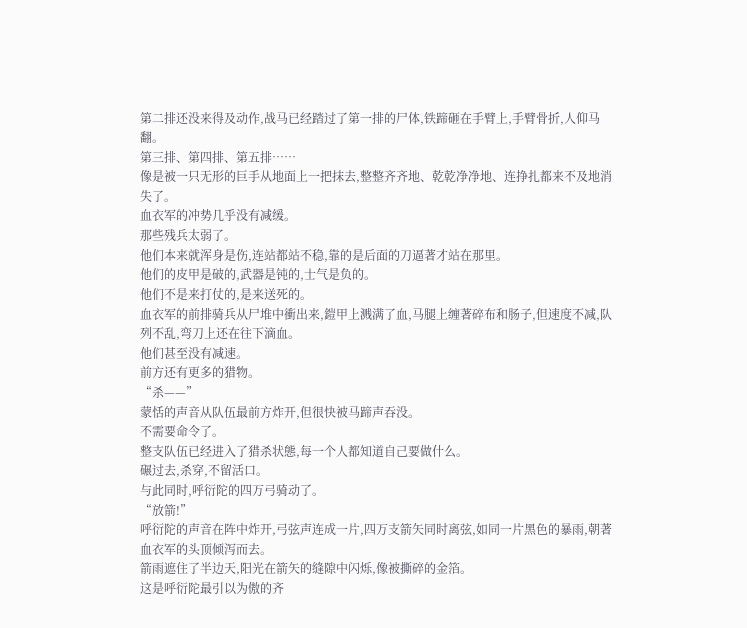第二排还没来得及动作,战马已经踏过了第一排的尸体,铁蹄砸在手臂上,手臂骨折,人仰马翻。
第三排、第四排、第五排……
像是被一只无形的巨手从地面上一把抹去,整整齐齐地、乾乾净净地、连挣扎都来不及地消失了。
血衣军的冲势几乎没有减缓。
那些残兵太弱了。
他们本来就浑身是伤,连站都站不稳,靠的是后面的刀逼著才站在那里。
他们的皮甲是破的,武器是钝的,士气是负的。
他们不是来打仗的,是来送死的。
血衣军的前排骑兵从尸堆中衝出来,鎧甲上溅满了血,马腿上缠著碎布和肠子,但速度不减,队列不乱,弯刀上还在往下滴血。
他们甚至没有减速。
前方还有更多的猎物。
“杀——”
蒙恬的声音从队伍最前方炸开,但很快被马蹄声吞没。
不需要命令了。
整支队伍已经进入了猎杀状態,每一个人都知道自己要做什么。
碾过去,杀穿,不留活口。
与此同时,呼衍陀的四万弓骑动了。
“放箭!”
呼衍陀的声音在阵中炸开,弓弦声连成一片,四万支箭矢同时离弦,如同一片黑色的暴雨,朝著血衣军的头顶倾泻而去。
箭雨遮住了半边天,阳光在箭矢的缝隙中闪烁,像被撕碎的金箔。
这是呼衍陀最引以为傲的齐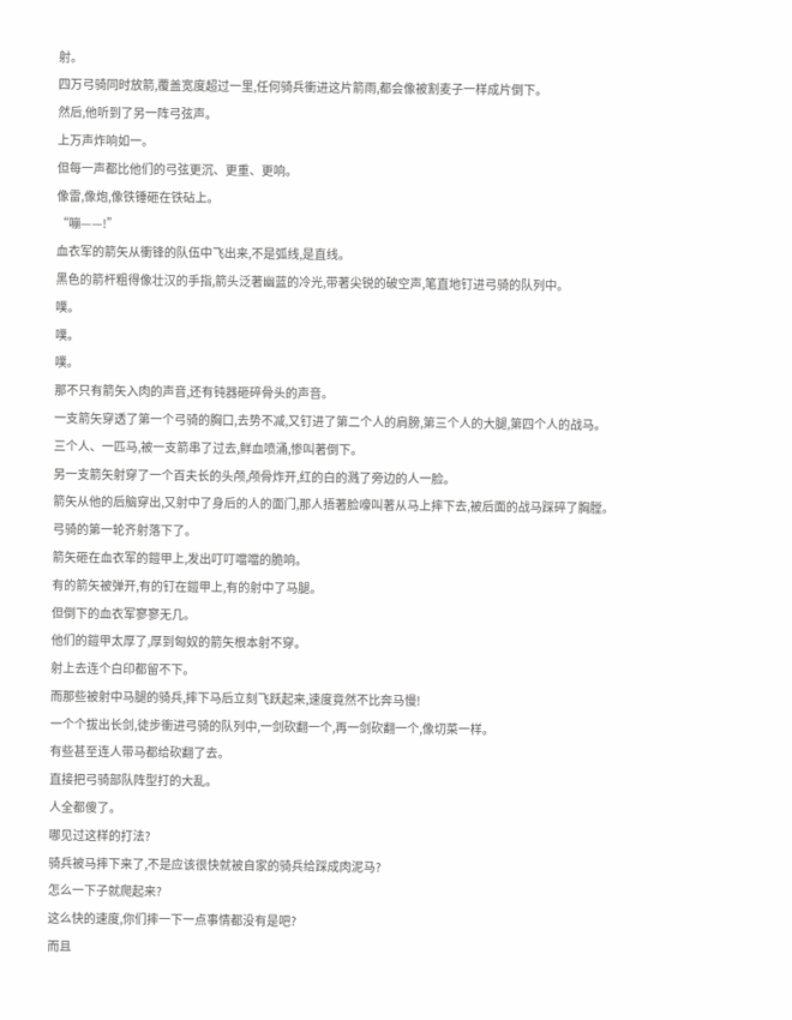射。
四万弓骑同时放箭,覆盖宽度超过一里,任何骑兵衝进这片箭雨,都会像被割麦子一样成片倒下。
然后,他听到了另一阵弓弦声。
上万声炸响如一。
但每一声都比他们的弓弦更沉、更重、更响。
像雷,像炮,像铁锤砸在铁砧上。
“嘣——!”
血衣军的箭矢从衝锋的队伍中飞出来,不是弧线,是直线。
黑色的箭杆粗得像壮汉的手指,箭头泛著幽蓝的冷光,带著尖锐的破空声,笔直地钉进弓骑的队列中。
噗。
噗。
噗。
那不只有箭矢入肉的声音,还有钝器砸碎骨头的声音。
一支箭矢穿透了第一个弓骑的胸口,去势不减,又钉进了第二个人的肩膀,第三个人的大腿,第四个人的战马。
三个人、一匹马,被一支箭串了过去,鲜血喷涌,惨叫著倒下。
另一支箭矢射穿了一个百夫长的头颅,颅骨炸开,红的白的溅了旁边的人一脸。
箭矢从他的后脑穿出,又射中了身后的人的面门,那人捂著脸嚎叫著从马上摔下去,被后面的战马踩碎了胸膛。
弓骑的第一轮齐射落下了。
箭矢砸在血衣军的鎧甲上,发出叮叮噹噹的脆响。
有的箭矢被弹开,有的钉在鎧甲上,有的射中了马腿。
但倒下的血衣军寥寥无几。
他们的鎧甲太厚了,厚到匈奴的箭矢根本射不穿。
射上去连个白印都留不下。
而那些被射中马腿的骑兵,摔下马后立刻飞跃起来,速度竟然不比奔马慢!
一个个拔出长剑,徒步衝进弓骑的队列中,一剑砍翻一个,再一剑砍翻一个,像切菜一样。
有些甚至连人带马都给砍翻了去。
直接把弓骑部队阵型打的大乱。
人全都傻了。
哪见过这样的打法?
骑兵被马摔下来了,不是应该很快就被自家的骑兵给踩成肉泥马?
怎么一下子就爬起来?
这么快的速度,你们摔一下一点事情都没有是吧?
而且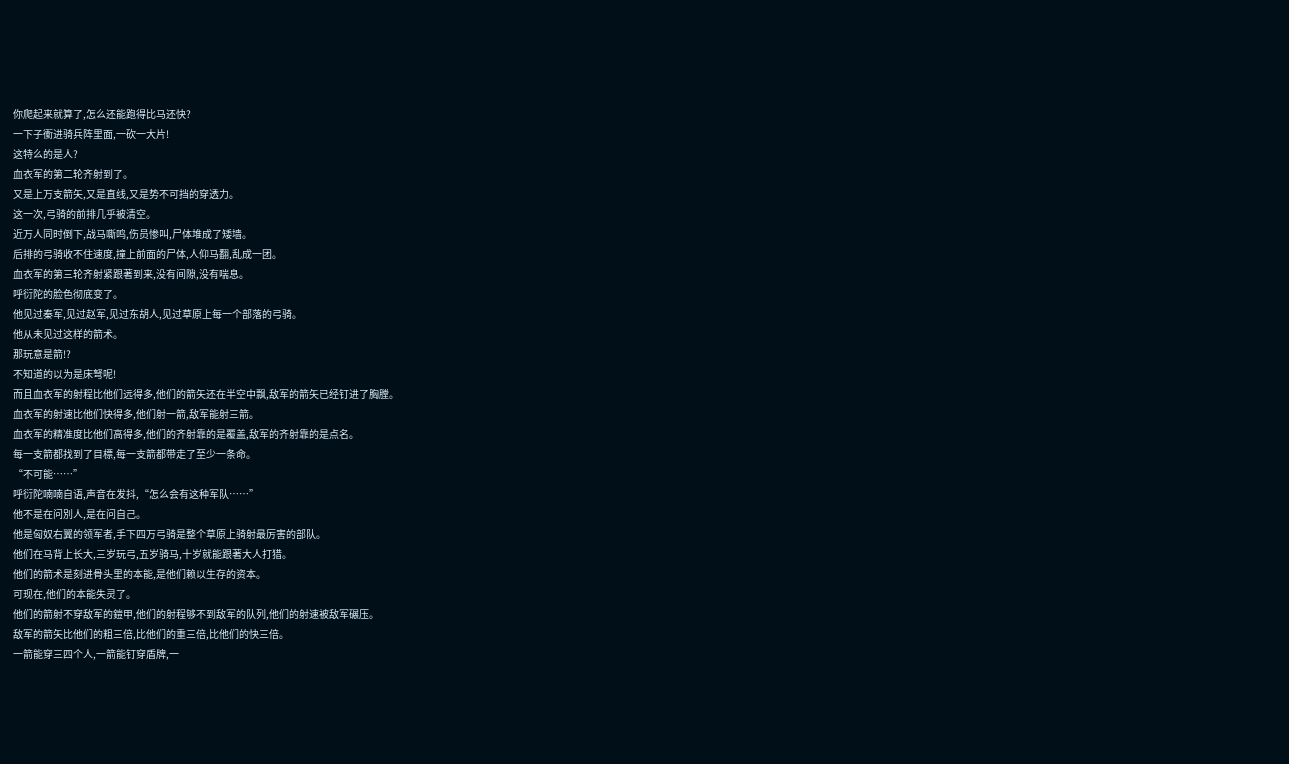你爬起来就算了,怎么还能跑得比马还快?
一下子衝进骑兵阵里面,一砍一大片!
这特么的是人?
血衣军的第二轮齐射到了。
又是上万支箭矢,又是直线,又是势不可挡的穿透力。
这一次,弓骑的前排几乎被清空。
近万人同时倒下,战马嘶鸣,伤员惨叫,尸体堆成了矮墙。
后排的弓骑收不住速度,撞上前面的尸体,人仰马翻,乱成一团。
血衣军的第三轮齐射紧跟著到来,没有间隙,没有喘息。
呼衍陀的脸色彻底变了。
他见过秦军,见过赵军,见过东胡人,见过草原上每一个部落的弓骑。
他从未见过这样的箭术。
那玩意是箭!?
不知道的以为是床弩呢!
而且血衣军的射程比他们远得多,他们的箭矢还在半空中飘,敌军的箭矢已经钉进了胸膛。
血衣军的射速比他们快得多,他们射一箭,敌军能射三箭。
血衣军的精准度比他们高得多,他们的齐射靠的是覆盖,敌军的齐射靠的是点名。
每一支箭都找到了目標,每一支箭都带走了至少一条命。
“不可能……”
呼衍陀喃喃自语,声音在发抖,“怎么会有这种军队……”
他不是在问別人,是在问自己。
他是匈奴右翼的领军者,手下四万弓骑是整个草原上骑射最厉害的部队。
他们在马背上长大,三岁玩弓,五岁骑马,十岁就能跟著大人打猎。
他们的箭术是刻进骨头里的本能,是他们赖以生存的资本。
可现在,他们的本能失灵了。
他们的箭射不穿敌军的鎧甲,他们的射程够不到敌军的队列,他们的射速被敌军碾压。
敌军的箭矢比他们的粗三倍,比他们的重三倍,比他们的快三倍。
一箭能穿三四个人,一箭能钉穿盾牌,一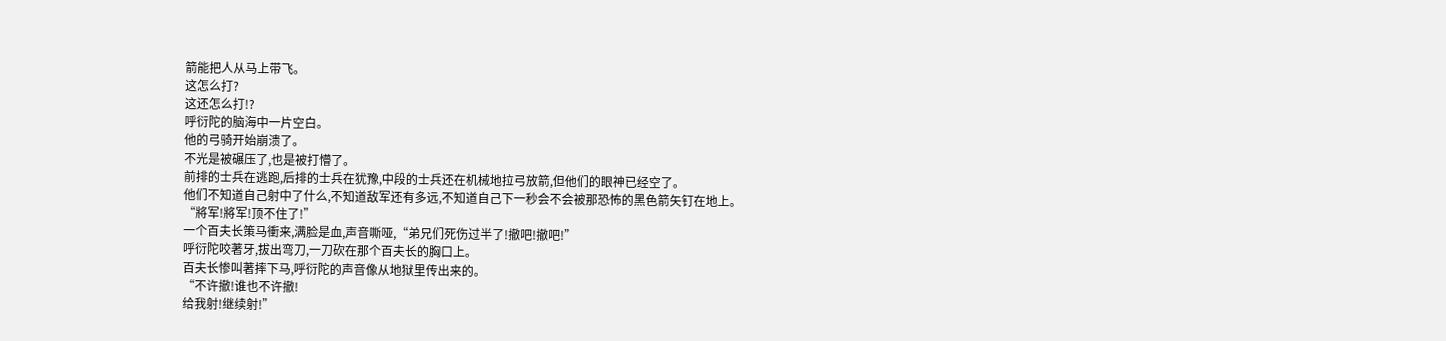箭能把人从马上带飞。
这怎么打?
这还怎么打!?
呼衍陀的脑海中一片空白。
他的弓骑开始崩溃了。
不光是被碾压了,也是被打懵了。
前排的士兵在逃跑,后排的士兵在犹豫,中段的士兵还在机械地拉弓放箭,但他们的眼神已经空了。
他们不知道自己射中了什么,不知道敌军还有多远,不知道自己下一秒会不会被那恐怖的黑色箭矢钉在地上。
“將军!將军!顶不住了!”
一个百夫长策马衝来,满脸是血,声音嘶哑,“弟兄们死伤过半了!撤吧!撤吧!”
呼衍陀咬著牙,拔出弯刀,一刀砍在那个百夫长的胸口上。
百夫长惨叫著摔下马,呼衍陀的声音像从地狱里传出来的。
“不许撤!谁也不许撤!
给我射!继续射!”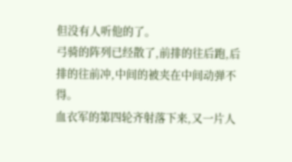但没有人听他的了。
弓骑的阵列已经散了,前排的往后跑,后排的往前冲,中间的被夹在中间动弹不得。
血衣军的第四轮齐射落下来,又一片人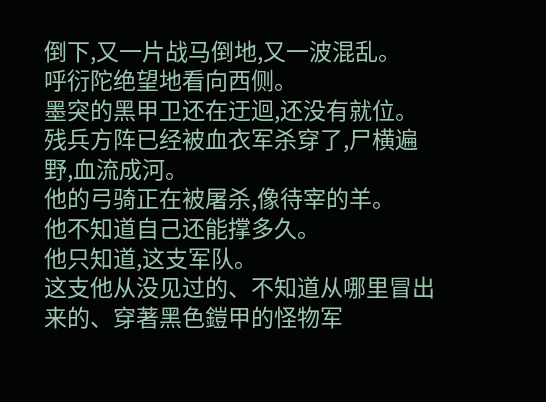倒下,又一片战马倒地,又一波混乱。
呼衍陀绝望地看向西侧。
墨突的黑甲卫还在迂迴,还没有就位。
残兵方阵已经被血衣军杀穿了,尸横遍野,血流成河。
他的弓骑正在被屠杀,像待宰的羊。
他不知道自己还能撑多久。
他只知道,这支军队。
这支他从没见过的、不知道从哪里冒出来的、穿著黑色鎧甲的怪物军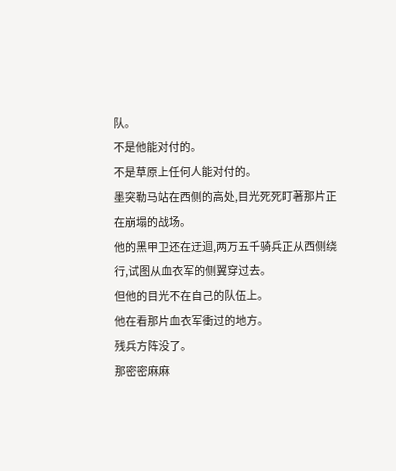队。
不是他能对付的。
不是草原上任何人能对付的。
墨突勒马站在西侧的高处,目光死死盯著那片正在崩塌的战场。
他的黑甲卫还在迂迴,两万五千骑兵正从西侧绕行,试图从血衣军的侧翼穿过去。
但他的目光不在自己的队伍上。
他在看那片血衣军衝过的地方。
残兵方阵没了。
那密密麻麻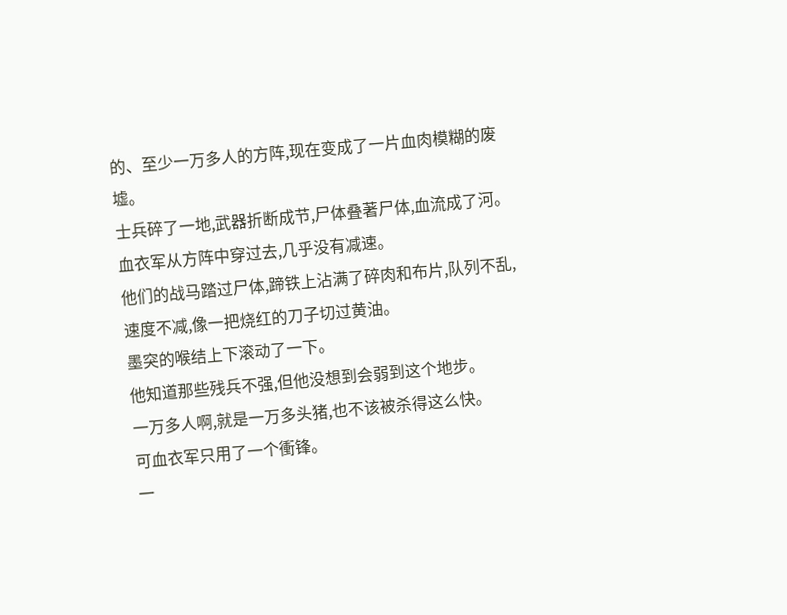的、至少一万多人的方阵,现在变成了一片血肉模糊的废墟。
士兵碎了一地,武器折断成节,尸体叠著尸体,血流成了河。
血衣军从方阵中穿过去,几乎没有减速。
他们的战马踏过尸体,蹄铁上沾满了碎肉和布片,队列不乱,速度不减,像一把烧红的刀子切过黄油。
墨突的喉结上下滚动了一下。
他知道那些残兵不强,但他没想到会弱到这个地步。
一万多人啊,就是一万多头猪,也不该被杀得这么快。
可血衣军只用了一个衝锋。
一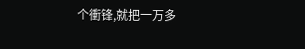个衝锋,就把一万多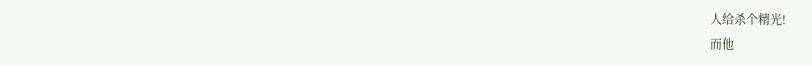人给杀个精光!
而他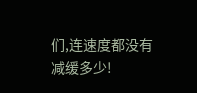们,连速度都没有减缓多少!